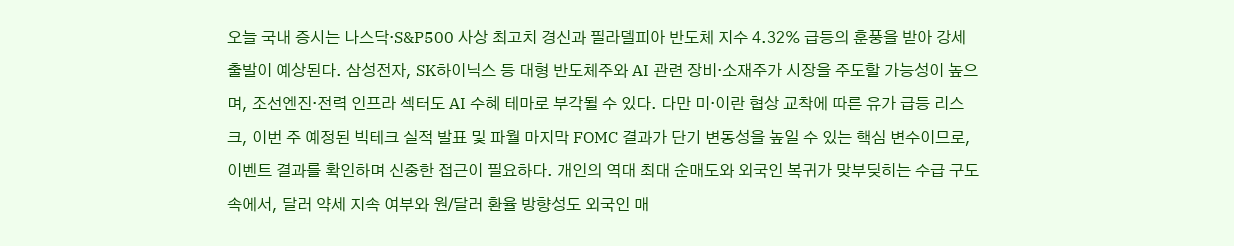오늘 국내 증시는 나스닥·S&P500 사상 최고치 경신과 필라델피아 반도체 지수 4.32% 급등의 훈풍을 받아 강세 출발이 예상된다. 삼성전자, SK하이닉스 등 대형 반도체주와 AI 관련 장비·소재주가 시장을 주도할 가능성이 높으며, 조선엔진·전력 인프라 섹터도 AI 수혜 테마로 부각될 수 있다. 다만 미·이란 협상 교착에 따른 유가 급등 리스크, 이번 주 예정된 빅테크 실적 발표 및 파월 마지막 FOMC 결과가 단기 변동성을 높일 수 있는 핵심 변수이므로, 이벤트 결과를 확인하며 신중한 접근이 필요하다. 개인의 역대 최대 순매도와 외국인 복귀가 맞부딪히는 수급 구도 속에서, 달러 약세 지속 여부와 원/달러 환율 방향성도 외국인 매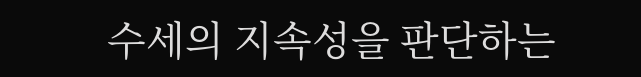수세의 지속성을 판단하는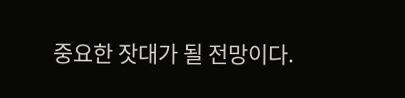중요한 잣대가 될 전망이다.